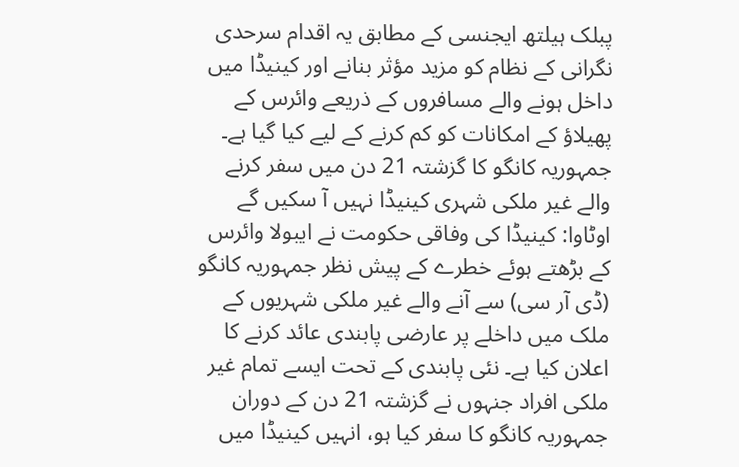پبلک ہیلتھ ایجنسی کے مطابق یہ اقدام سرحدی نگرانی کے نظام کو مزید مؤثر بنانے اور کینیڈا میں داخل ہونے والے مسافروں کے ذریعے وائرس کے پھیلاؤ کے امکانات کو کم کرنے کے لیے کیا گیا ہے۔
جمہوریہ کانگو کا گزشتہ 21 دن میں سفر کرنے والے غیر ملکی شہری کینیڈا نہیں آ سکیں گے
اوٹاوا: کینیڈا کی وفاقی حکومت نے ایبولا وائرس کے بڑھتے ہوئے خطرے کے پیش نظر جمہوریہ کانگو (ڈی آر سی) سے آنے والے غیر ملکی شہریوں کے ملک میں داخلے پر عارضی پابندی عائد کرنے کا اعلان کیا ہے۔ نئی پابندی کے تحت ایسے تمام غیر ملکی افراد جنہوں نے گزشتہ 21 دن کے دوران جمہوریہ کانگو کا سفر کیا ہو، انہیں کینیڈا میں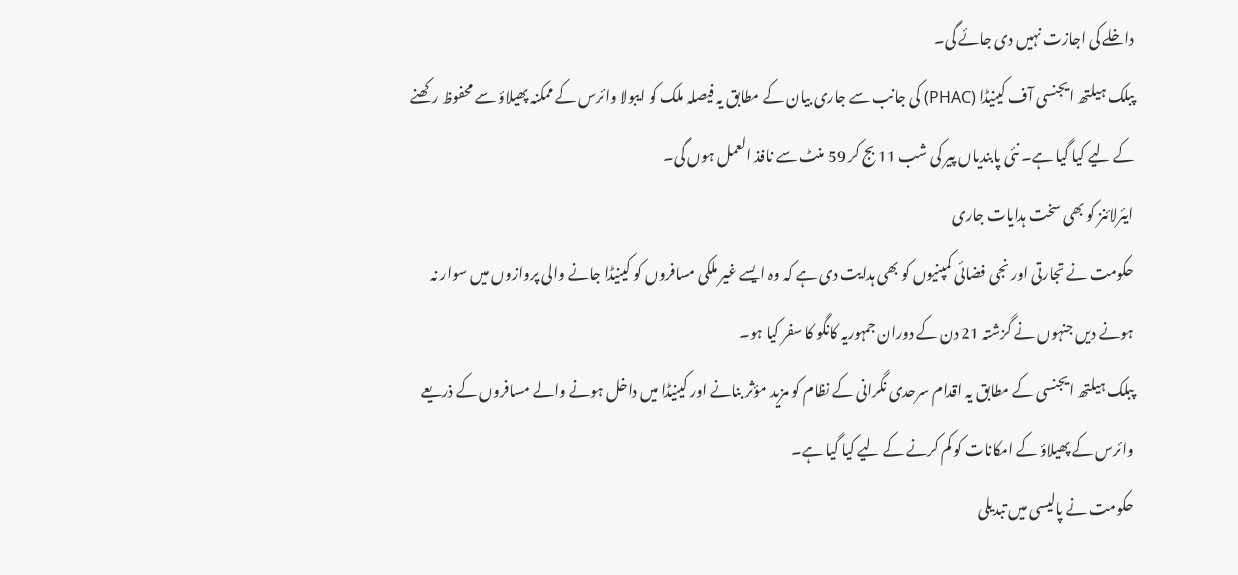داخلے کی اجازت نہیں دی جائے گی۔
پبلک ہیلتھ ایجنسی آف کینیڈا (PHAC) کی جانب سے جاری بیان کے مطابق یہ فیصلہ ملک کو ایبولا وائرس کے ممکنہ پھیلاؤ سے محفوظ رکھنے کے لیے کیا گیا ہے۔ نئی پابندیاں پیر کی شب 11 بج کر 59 منٹ سے نافذ العمل ہوں گی۔
ایئرلائنز کو بھی سخت ہدایات جاری
حکومت نے تجارتی اور نجی فضائی کمپنیوں کو بھی ہدایت دی ہے کہ وہ ایسے غیر ملکی مسافروں کو کینیڈا جانے والی پروازوں میں سوار نہ ہونے دیں جنہوں نے گزشتہ 21 دن کے دوران جمہوریہ کانگو کا سفر کیا ہو۔
پبلک ہیلتھ ایجنسی کے مطابق یہ اقدام سرحدی نگرانی کے نظام کو مزید مؤثر بنانے اور کینیڈا میں داخل ہونے والے مسافروں کے ذریعے وائرس کے پھیلاؤ کے امکانات کو کم کرنے کے لیے کیا گیا ہے۔
حکومت نے پالیسی میں تبدیلی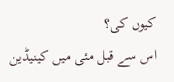کیوں کی؟
اس سے قبل مئی میں کینیڈین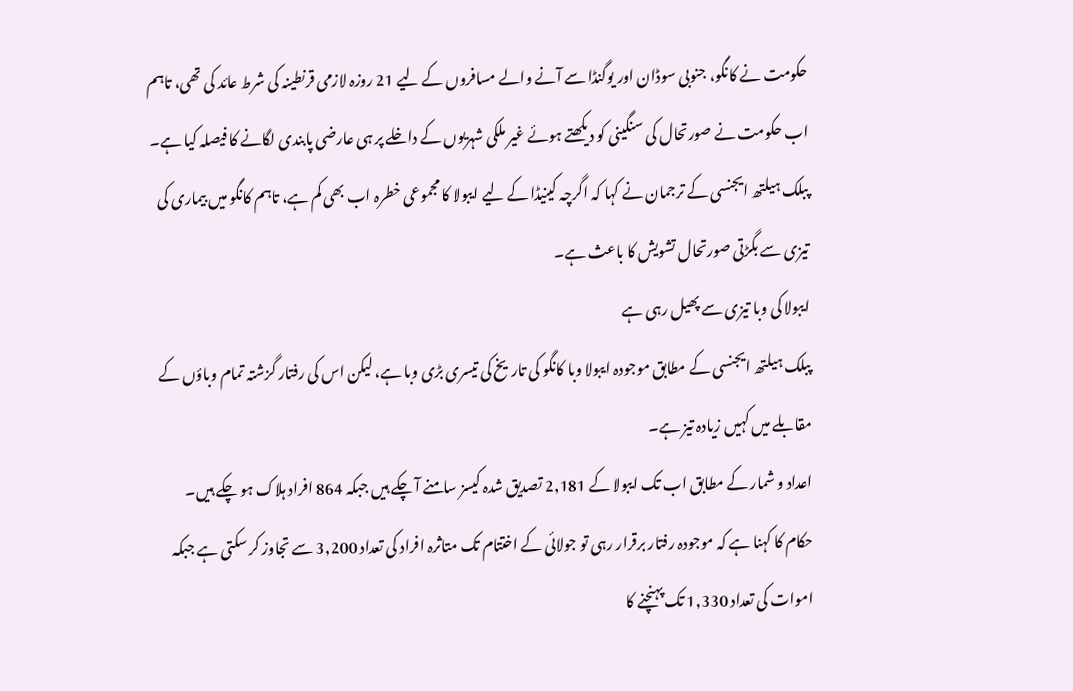حکومت نے کانگو، جنوبی سوڈان اور یوگنڈا سے آنے والے مسافروں کے لیے 21 روزہ لازمی قرنطینہ کی شرط عائد کی تھی، تاہم اب حکومت نے صورتحال کی سنگینی کو دیکھتے ہوئے غیر ملکی شہریوں کے داخلے پر ہی عارضی پابندی لگانے کا فیصلہ کیا ہے۔
پبلک ہیلتھ ایجنسی کے ترجمان نے کہا کہ اگرچہ کینیڈا کے لیے ایبولا کا مجموعی خطرہ اب بھی کم ہے، تاہم کانگو میں بیماری کی تیزی سے بگڑتی صورتحال تشویش کا باعث ہے۔
ایبولا کی وبا تیزی سے پھیل رہی ہے
پبلک ہیلتھ ایجنسی کے مطابق موجودہ ایبولا وبا کانگو کی تاریخ کی تیسری بڑی وبا ہے، لیکن اس کی رفتار گزشتہ تمام وباؤں کے مقابلے میں کہیں زیادہ تیز ہے۔
اعداد و شمار کے مطابق اب تک ایبولا کے 2,181 تصدیق شدہ کیسز سامنے آ چکے ہیں جبکہ 864 افراد ہلاک ہو چکے ہیں۔
حکام کا کہنا ہے کہ موجودہ رفتار برقرار رہی تو جولائی کے اختتام تک متاثرہ افراد کی تعداد 3,200 سے تجاوز کر سکتی ہے جبکہ اموات کی تعداد 1,330 تک پہنچنے کا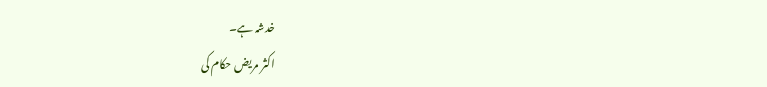خدشہ ہے۔
اکثر مریض حکام کی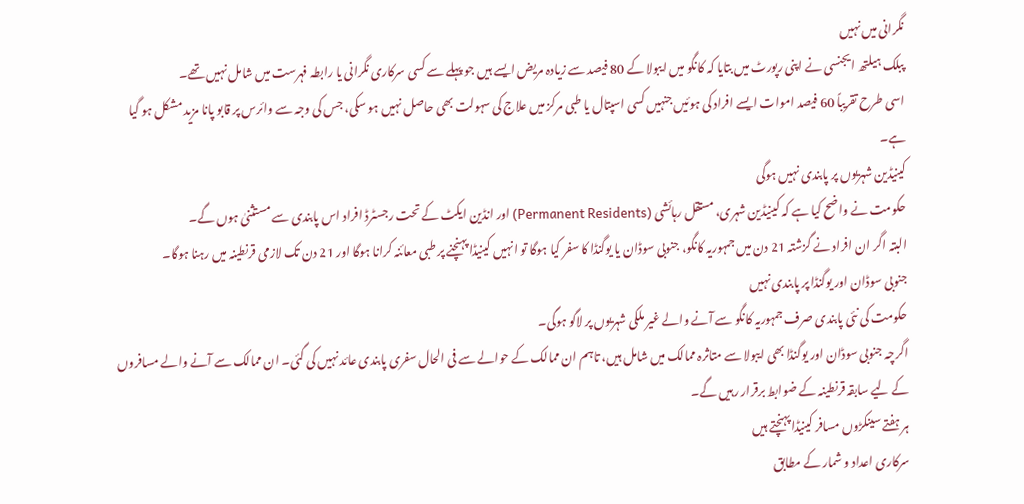نگرانی میں نہیں
پبلک ہیلتھ ایجنسی نے اپنی رپورٹ میں بتایا کہ کانگو میں ایبولا کے 80 فیصد سے زیادہ مریض ایسے ہیں جو پہلے سے کسی سرکاری نگرانی یا رابطہ فہرست میں شامل نہیں تھے۔
اسی طرح تقریباً 60 فیصد اموات ایسے افراد کی ہوئیں جنہیں کسی اسپتال یا طبی مرکز میں علاج کی سہولت بھی حاصل نہیں ہو سکی، جس کی وجہ سے وائرس پر قابو پانا مزید مشکل ہو گیا ہے۔
کینیڈین شہریوں پر پابندی نہیں ہوگی
حکومت نے واضح کیا ہے کہ کینیڈین شہری، مستقل رہائشی (Permanent Residents) اور انڈین ایکٹ کے تحت رجسٹرڈ افراد اس پابندی سے مستثنیٰ ہوں گے۔
البتہ اگر ان افراد نے گزشتہ 21 دن میں جمہوریہ کانگو، جنوبی سوڈان یا یوگنڈا کا سفر کیا ہوگا تو انہیں کینیڈا پہنچنے پر طبی معائنہ کرانا ہوگا اور 21 دن تک لازمی قرنطینہ میں رہنا ہوگا۔
جنوبی سوڈان اور یوگنڈا پر پابندی نہیں
حکومت کی نئی پابندی صرف جمہوریہ کانگو سے آنے والے غیر ملکی شہریوں پر لاگو ہوگی۔
اگرچہ جنوبی سوڈان اور یوگنڈا بھی ایبولا سے متاثرہ ممالک میں شامل ہیں، تاہم ان ممالک کے حوالے سے فی الحال سفری پابندی عائد نہیں کی گئی۔ ان ممالک سے آنے والے مسافروں کے لیے سابقہ قرنطینہ کے ضوابط برقرار رہیں گے۔
ہر ہفتے سینکڑوں مسافر کینیڈا پہنچتے ہیں
سرکاری اعداد و شمار کے مطابق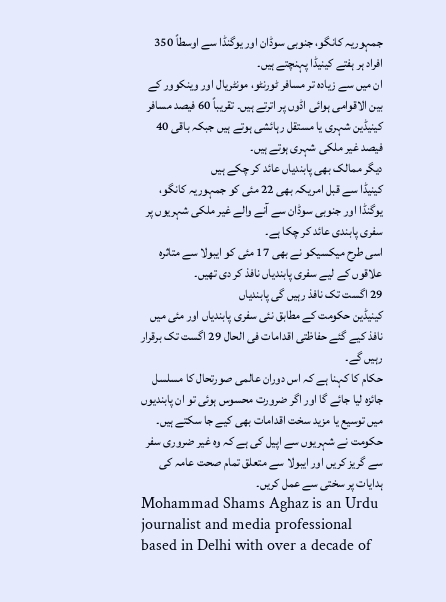جمہوریہ کانگو، جنوبی سوڈان اور یوگنڈا سے اوسطاً 350 افراد ہر ہفتے کینیڈا پہنچتے ہیں۔
ان میں سے زیادہ تر مسافر ٹورنٹو، مونٹریال اور وینکوور کے بین الاقوامی ہوائی اڈوں پر اترتے ہیں۔ تقریباً 60 فیصد مسافر کینیڈین شہری یا مستقل رہائشی ہوتے ہیں جبکہ باقی 40 فیصد غیر ملکی شہری ہوتے ہیں۔
دیگر ممالک بھی پابندیاں عائد کر چکے ہیں
کینیڈا سے قبل امریکہ بھی 22 مئی کو جمہوریہ کانگو، یوگنڈا اور جنوبی سوڈان سے آنے والے غیر ملکی شہریوں پر سفری پابندی عائد کر چکا ہے۔
اسی طرح میکسیکو نے بھی 17 مئی کو ایبولا سے متاثرہ علاقوں کے لیے سفری پابندیاں نافذ کر دی تھیں۔
29 اگست تک نافذ رہیں گی پابندیاں
کینیڈین حکومت کے مطابق نئی سفری پابندیاں اور مئی میں نافذ کیے گئے حفاظتی اقدامات فی الحال 29 اگست تک برقرار رہیں گے۔
حکام کا کہنا ہے کہ اس دوران عالمی صورتحال کا مسلسل جائزہ لیا جائے گا اور اگر ضرورت محسوس ہوئی تو ان پابندیوں میں توسیع یا مزید سخت اقدامات بھی کیے جا سکتے ہیں۔ حکومت نے شہریوں سے اپیل کی ہے کہ وہ غیر ضروری سفر سے گریز کریں اور ایبولا سے متعلق تمام صحت عامہ کی ہدایات پر سختی سے عمل کریں۔
Mohammad Shams Aghaz is an Urdu journalist and media professional based in Delhi with over a decade of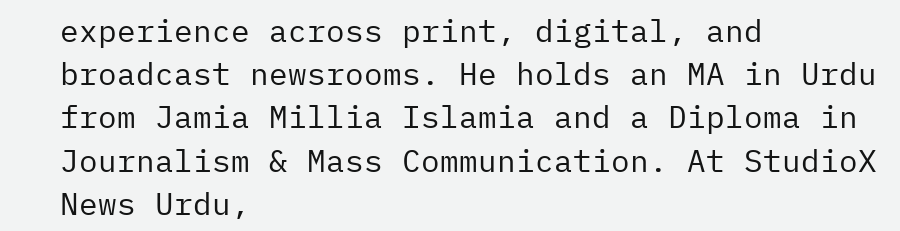experience across print, digital, and broadcast newsrooms. He holds an MA in Urdu from Jamia Millia Islamia and a Diploma in Journalism & Mass Communication. At StudioX News Urdu,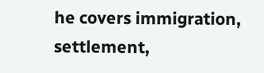he covers immigration, settlement,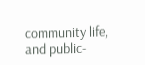community life, and public-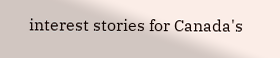interest stories for Canada's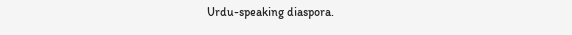Urdu-speaking diaspora.